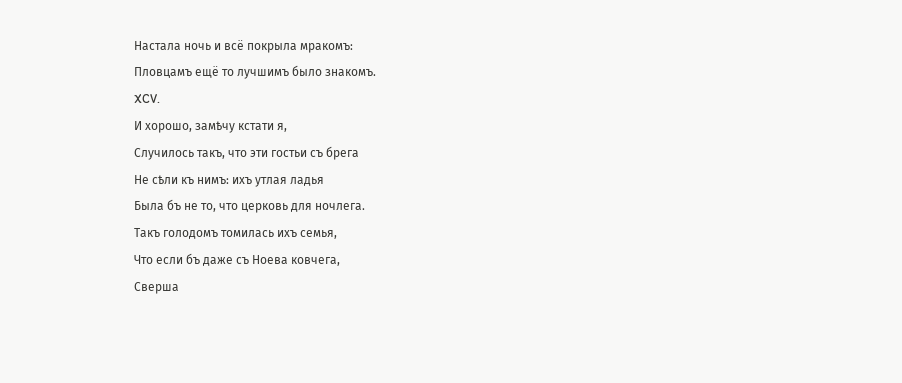Настала ночь и всё покрыла мракомъ:
Пловцамъ ещё то лучшимъ было знакомъ.
XCV.
И хорошо, замѣчу кстати я,
Случилось такъ, что эти гостьи съ брега
Не сѣли къ нимъ: ихъ утлая ладья
Была бъ не то, что церковь для ночлега.
Такъ голодомъ томилась ихъ семья,
Что если бъ даже съ Ноева ковчега,
Сверша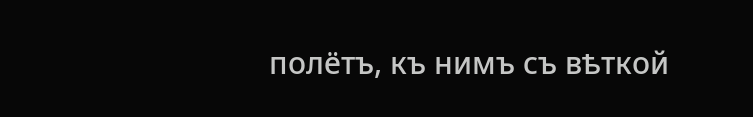полётъ, къ нимъ съ вѣткой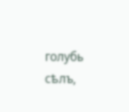голубь сѣлъ,